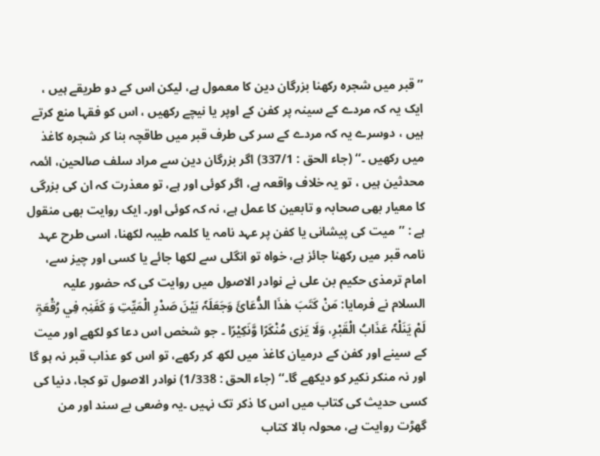’’قبر میں شجرہ رکھنا بزرگان دین کا معمول ہے، لیکن اس کے دو طریقے ہیں ، ایک یہ کہ مردے کے سینہ پر کفن کے اوپر یا نیچے رکھیں ، اس کو فقہا منع کرتے ہیں ، دوسرے یہ کہ مردے کے سر کی طرف قبر میں طاقچہ بنا کر شجرہ کاغذ میں رکھیں ۔‘‘ (جاء الحق : 337/1) اگر بزرگان دین سے مراد سلف صالحین، ائمہ محدثین ہیں ، تو یہ خلاف واقعہ ہے، اگر کوئی اور ہے، تو معذرت کہ ان کی بزرگی کا معیار بھی صحابہ و تابعین کا عمل ہے، نہ کہ کوئی اور۔ ایک روایت بھی منقول ہے : ’’میت کی پیشانی یا کفن پر عہد نامہ یا کلمہ طیبہ لکھنا، اسی طرح عہد نامہ قبر میں رکھنا جائز ہے، خواہ تو انگلی سے لکھا جائے یا کسی اور چیز سے، امام ترمذی حکیم بن علی نے نوادر الاصول میں روایت کی کہ حضور علیہ السلام نے فرمایا: مَنْ کَتَبَ ھٰذَا الدُّعَائَ وَجَعَلَہٗ بَیْنَ صَدْرِ الْمَیِّتِ وَ کَفَنِہٖ فِي رُقْعَۃٍ لَمْ یَنَلْہٗ عَذَابُ الْقَبْرِ، وَلَا یَرٰی مُنْکَرًا وَّنَکِیْرًا ۔ جو شخص اس دعا کو لکھے اور میت کے سینے اور کفن کے درمیان کاغذ میں لکھ کر رکھے، تو اس کو عذاب قبر نہ ہو گا اور نہ منکر نکیر کو دیکھے گا۔‘‘ (جاء الحق : 1/338) نوادر الاصول تو کجا، دنیا کی کسی حدیث کی کتاب میں اس کا ذکر تک نہیں ۔یہ وضعی بے سند اور من گھڑت روایت ہے، محولہ بالا کتاب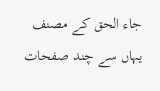جاء الحق کے مصنف یہاں سے چند صفحات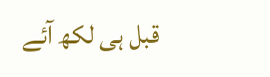قبل ہی لکھ آئے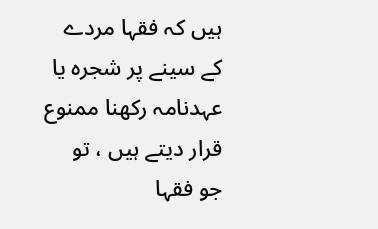ہیں کہ فقہا مردے کے سینے پر شجرہ یا عہدنامہ رکھنا ممنوع قرار دیتے ہیں ، تو جو فقہا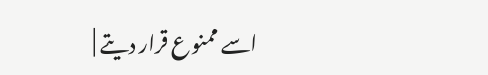اسے ممنوع قرار دیتے |